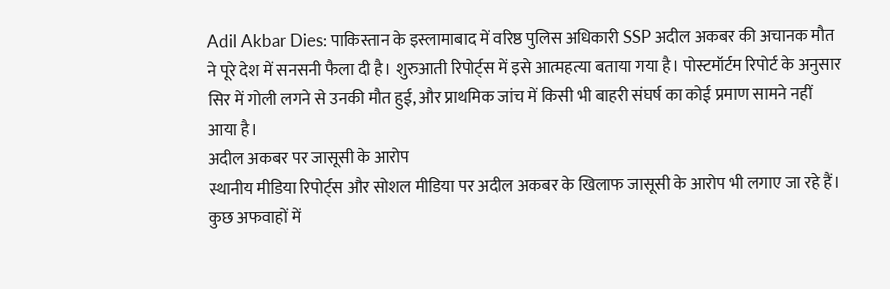Adil Akbar Dies: पाकिस्तान के इस्लामाबाद में वरिष्ठ पुलिस अधिकारी SSP अदील अकबर की अचानक मौत ने पूरे देश में सनसनी फैला दी है। शुरुआती रिपोर्ट्स में इसे आत्महत्या बताया गया है। पोस्टमॉर्टम रिपोर्ट के अनुसार सिर में गोली लगने से उनकी मौत हुई, और प्राथमिक जांच में किसी भी बाहरी संघर्ष का कोई प्रमाण सामने नहीं आया है।
अदील अकबर पर जासूसी के आरोप
स्थानीय मीडिया रिपोर्ट्स और सोशल मीडिया पर अदील अकबर के खिलाफ जासूसी के आरोप भी लगाए जा रहे हैं। कुछ अफवाहों में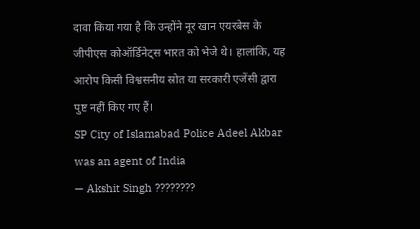दावा किया गया है कि उन्होंने नूर खान एयरबेस के जीपीएस कोऑर्डिनेट्स भारत को भेजे थे। हालांकि, यह आरोप किसी विश्वसनीय स्रोत या सरकारी एजेंसी द्वारा पुष्ट नहीं किए गए हैं।
SP City of Islamabad Police Adeel Akbar was an agent of India
— Akshit Singh ????????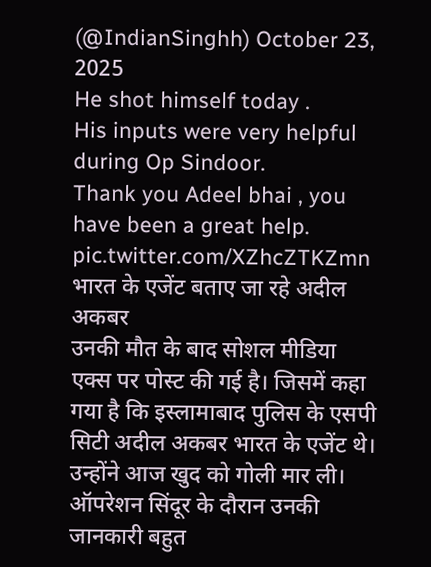(@IndianSinghh) October 23, 2025
He shot himself today .
His inputs were very helpful during Op Sindoor.
Thank you Adeel bhai , you have been a great help. pic.twitter.com/XZhcZTKZmn
भारत के एजेंट बताए जा रहे अदील अकबर
उनकी मौत के बाद सोशल मीडिया एक्स पर पोस्ट की गई है। जिसमें कहा गया है कि इस्लामाबाद पुलिस के एसपी सिटी अदील अकबर भारत के एजेंट थे। उन्होंने आज खुद को गोली मार ली। ऑपरेशन सिंदूर के दौरान उनकी जानकारी बहुत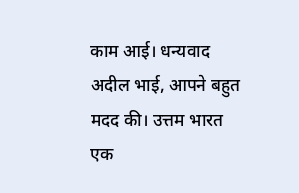काम आई। धन्यवाद अदील भाई, आपने बहुत मदद की। उत्तम भारत एक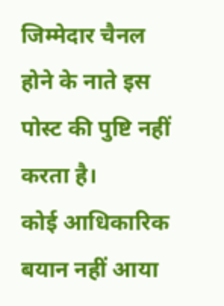जिम्मेदार चैनल होने के नाते इस पोस्ट की पुष्टि नहीं करता है।
कोई आधिकारिक बयान नहीं आया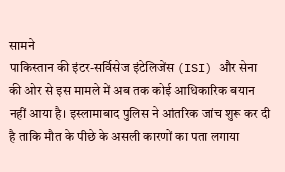सामने
पाकिस्तान की इंटर-सर्विसेज इंटेलिजेंस (ISI) और सेना की ओर से इस मामले में अब तक कोई आधिकारिक बयान नहीं आया है। इस्लामाबाद पुलिस ने आंतरिक जांच शुरू कर दी है ताकि मौत के पीछे के असली कारणों का पता लगाया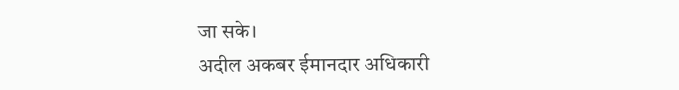जा सके।
अदील अकबर ईमानदार अधिकारी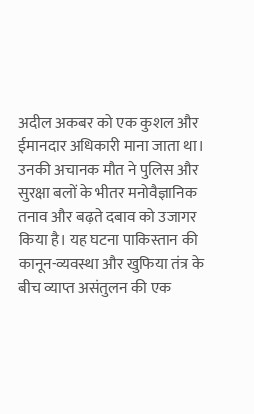अदील अकबर को एक कुशल और ईमानदार अधिकारी माना जाता था। उनकी अचानक मौत ने पुलिस और सुरक्षा बलों के भीतर मनोवैज्ञानिक तनाव और बढ़ते दबाव को उजागर किया है। यह घटना पाकिस्तान की कानून-व्यवस्था और खुफिया तंत्र के बीच व्याप्त असंतुलन की एक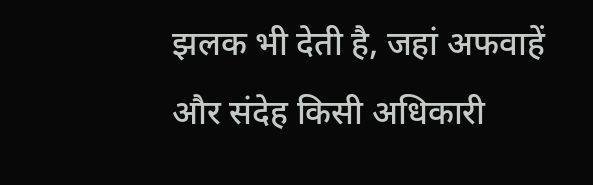झलक भी देती है, जहां अफवाहें और संदेह किसी अधिकारी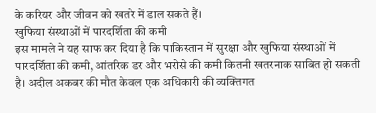के करियर और जीवन को खतरे में डाल सकते हैं।
खुफिया संस्थाओं में पारदर्शिता की कमी
इस मामले ने यह साफ कर दिया है कि पाकिस्तान में सुरक्षा और खुफिया संस्थाओं में पारदर्शिता की कमी, आंतरिक डर और भरोसे की कमी कितनी खतरनाक साबित हो सकती है। अदील अकबर की मौत केवल एक अधिकारी की व्यक्तिगत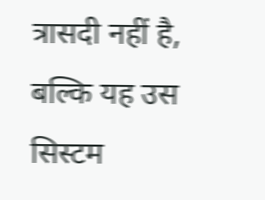त्रासदी नहीं है, बल्कि यह उस सिस्टम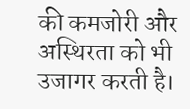की कमजोरी और अस्थिरता को भी उजागर करती है।